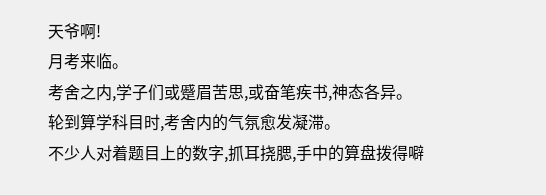天爷啊!
月考来临。
考舍之内,学子们或蹙眉苦思,或奋笔疾书,神态各异。
轮到算学科目时,考舍内的气氛愈发凝滞。
不少人对着题目上的数字,抓耳挠腮,手中的算盘拨得噼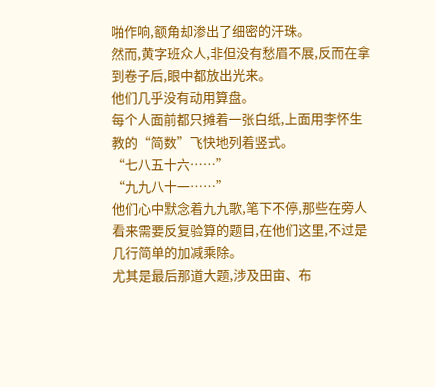啪作响,额角却渗出了细密的汗珠。
然而,黄字班众人,非但没有愁眉不展,反而在拿到卷子后,眼中都放出光来。
他们几乎没有动用算盘。
每个人面前都只摊着一张白纸,上面用李怀生教的“简数”飞快地列着竖式。
“七八五十六……”
“九九八十一……”
他们心中默念着九九歌,笔下不停,那些在旁人看来需要反复验算的题目,在他们这里,不过是几行简单的加减乘除。
尤其是最后那道大题,涉及田亩、布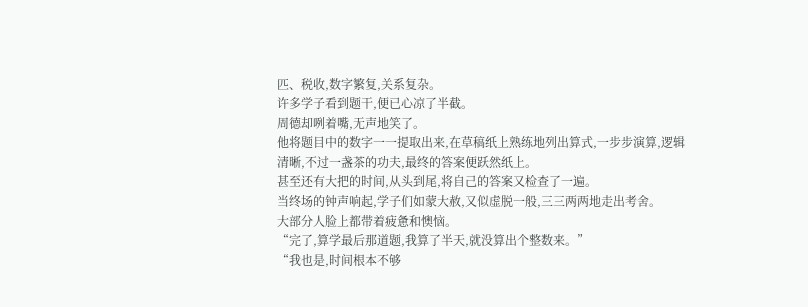匹、税收,数字繁复,关系复杂。
许多学子看到题干,便已心凉了半截。
周德却咧着嘴,无声地笑了。
他将题目中的数字一一提取出来,在草稿纸上熟练地列出算式,一步步演算,逻辑清晰,不过一盏茶的功夫,最终的答案便跃然纸上。
甚至还有大把的时间,从头到尾,将自己的答案又检查了一遍。
当终场的钟声响起,学子们如蒙大赦,又似虚脱一般,三三两两地走出考舍。
大部分人脸上都带着疲惫和懊恼。
“完了,算学最后那道题,我算了半天,就没算出个整数来。”
“我也是,时间根本不够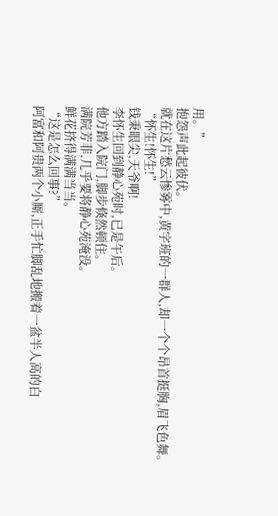用。”
抱怨声此起彼伏。
就在这片愁云惨雾中,黄字班的一群人,却一个个昂首挺胸,眉飞色舞。
“怀生!怀生!”
钱秉眼尖,天爷啊!
李怀生回到静心苑时,已是午后。
他方踏入院门,脚步倏然顿住。
满院芳菲,几乎要将静心苑淹没。
鲜花挤得满满当当。
“这是怎么回事?”
阿富和阿贵两个小厮,正手忙脚乱地搬着一盆半人高的白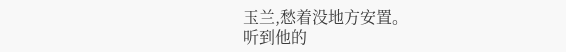玉兰,愁着没地方安置。
听到他的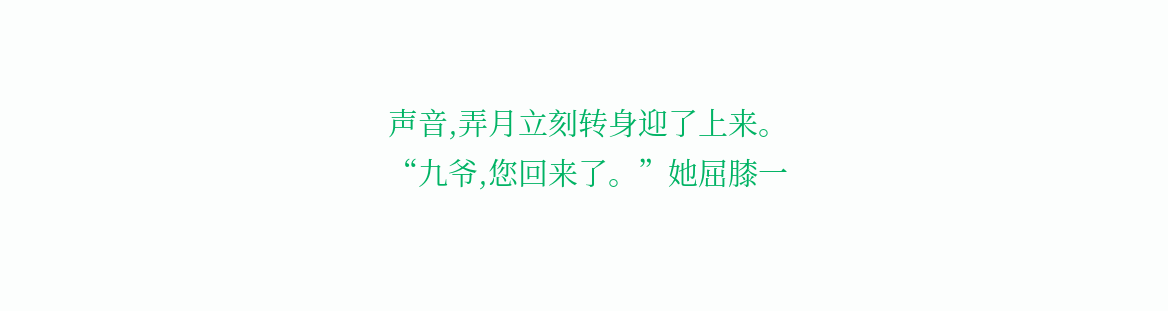声音,弄月立刻转身迎了上来。
“九爷,您回来了。”她屈膝一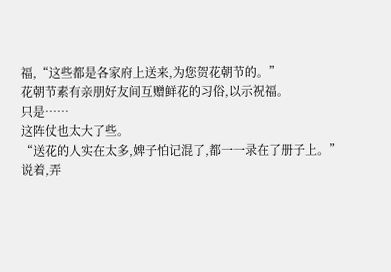福,“这些都是各家府上送来,为您贺花朝节的。”
花朝节素有亲朋好友间互赠鲜花的习俗,以示祝福。
只是……
这阵仗也太大了些。
“送花的人实在太多,婢子怕记混了,都一一录在了册子上。”
说着,弄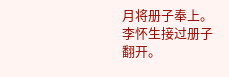月将册子奉上。
李怀生接过册子翻开。